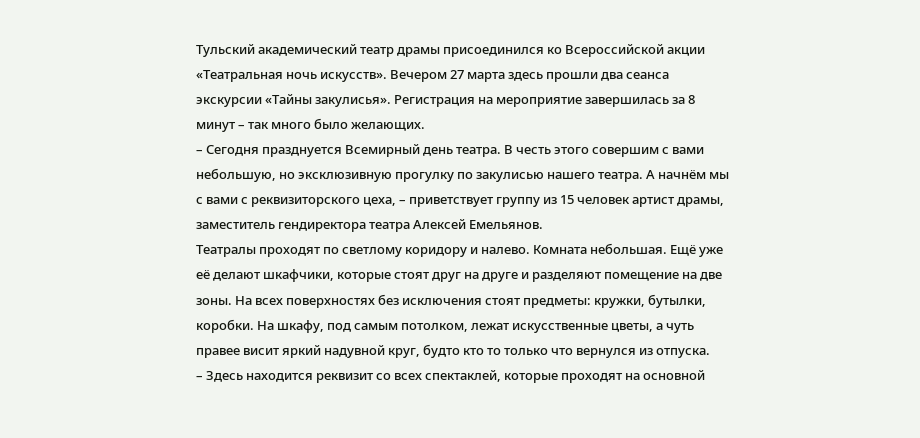Тульский академический театр драмы присоединился ко Всероссийской акции «Театральная ночь искусств». Вечером 27 марта здесь прошли два сеанса экскурсии «Тайны закулисья». Регистрация на мероприятие завершилась за 8 минут – так много было желающих.
– Сегодня празднуется Всемирный день театра. В честь этого совершим с вами небольшую, но эксклюзивную прогулку по закулисью нашего театра. А начнём мы с вами с реквизиторского цеха, – приветствует группу из 15 человек артист драмы, заместитель гендиректора театра Алексей Емельянов.
Театралы проходят по светлому коридору и налево. Комната небольшая. Ещё уже её делают шкафчики, которые стоят друг на друге и разделяют помещение на две зоны. На всех поверхностях без исключения стоят предметы: кружки, бутылки, коробки. На шкафу, под самым потолком, лежат искусственные цветы, а чуть правее висит яркий надувной круг, будто кто то только что вернулся из отпуска.
– Здесь находится реквизит со всех спектаклей, которые проходят на основной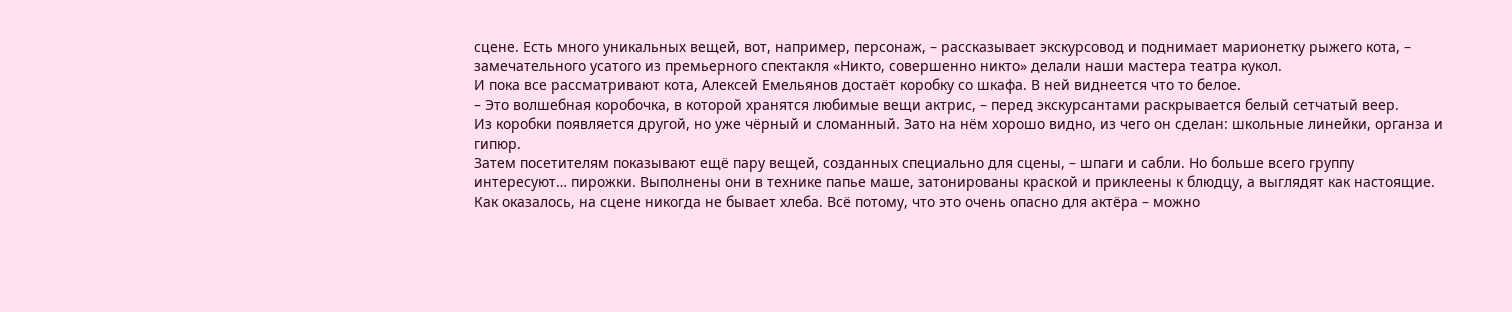сцене. Есть много уникальных вещей, вот, например, персонаж, – рассказывает экскурсовод и поднимает марионетку рыжего кота, – замечательного усатого из премьерного спектакля «Никто, совершенно никто» делали наши мастера театра кукол.
И пока все рассматривают кота, Алексей Емельянов достаёт коробку со шкафа. В ней виднеется что то белое.
– Это волшебная коробочка, в которой хранятся любимые вещи актрис, – перед экскурсантами раскрывается белый сетчатый веер.
Из коробки появляется другой, но уже чёрный и сломанный. Зато на нём хорошо видно, из чего он сделан: школьные линейки, органза и гипюр.
Затем посетителям показывают ещё пару вещей, созданных специально для сцены, – шпаги и сабли. Но больше всего группу интересуют… пирожки. Выполнены они в технике папье маше, затонированы краской и приклеены к блюдцу, а выглядят как настоящие. Как оказалось, на сцене никогда не бывает хлеба. Всё потому, что это очень опасно для актёра – можно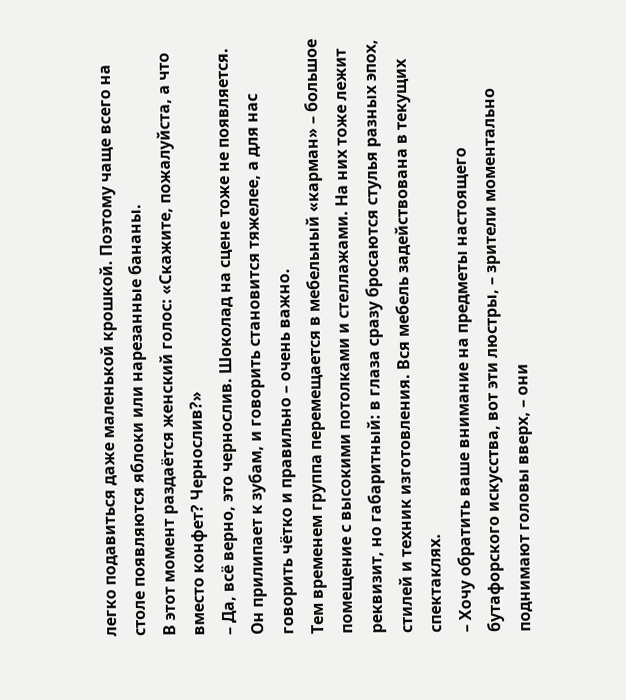легко подавиться даже маленькой крошкой. Поэтому чаще всего на столе появляются яблоки или нарезанные бананы.
В этот момент раздаётся женский голос: «Скажите, пожалуйста, а что вместо конфет? Чернослив?»
– Да, всё верно, это чернослив. Шоколад на сцене тоже не появляется. Он прилипает к зубам, и говорить становится тяжелее, а для нас говорить чётко и правильно – очень важно.
Тем временем группа перемещается в мебельный «карман» – большое помещение с высокими потолками и стеллажами. На них тоже лежит реквизит, но габаритный: в глаза сразу бросаются стулья разных эпох, стилей и техник изготовления. Вся мебель задействована в текущих спектаклях.
– Хочу обратить ваше внимание на предметы настоящего бутафорского искусства, вот эти люстры, – зрители моментально поднимают головы вверх, – они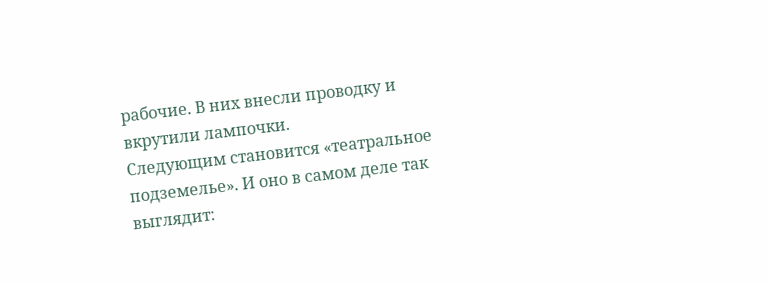рабочие. В них внесли проводку и вкрутили лампочки.
Следующим становится «театральное подземелье». И оно в самом деле так выглядит: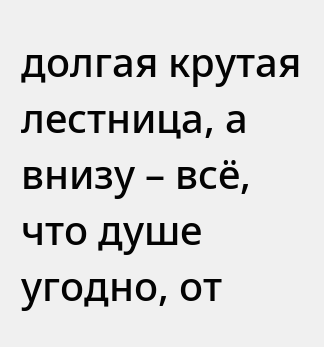долгая крутая лестница, а внизу – всё, что душе угодно, от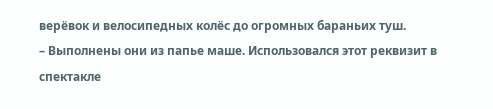верёвок и велосипедных колёс до огромных бараньих туш.
– Выполнены они из папье маше. Использовался этот реквизит в спектакле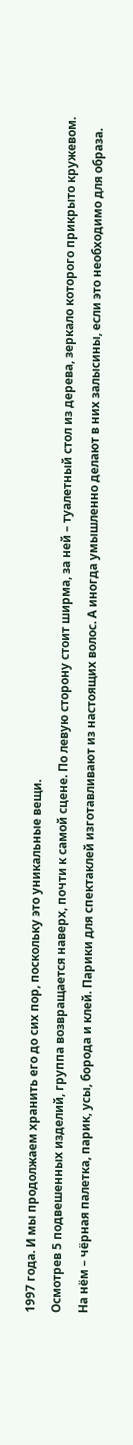1997 года. И мы продолжаем хранить его до сих пор, поскольку это уникальные вещи.
Осмотрев 5 подвешенных изделий, группа возвращается наверх, почти к самой сцене. По левую сторону стоит ширма, за ней – туалетный стол из дерева, зеркало которого прикрыто кружевом. На нём – чёрная палетка, парик, усы, борода и клей. Парики для спектаклей изготавливают из настоящих волос. А иногда умышленно делают в них залысины, если это необходимо для образа.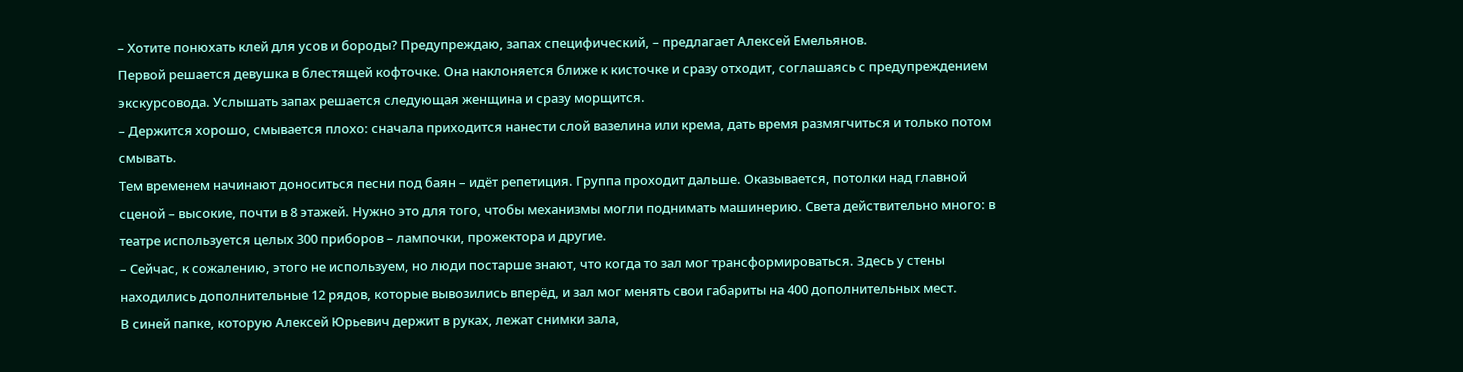– Хотите понюхать клей для усов и бороды? Предупреждаю, запах специфический, – предлагает Алексей Емельянов.
Первой решается девушка в блестящей кофточке. Она наклоняется ближе к кисточке и сразу отходит, соглашаясь с предупреждением экскурсовода. Услышать запах решается следующая женщина и сразу морщится.
– Держится хорошо, смывается плохо: сначала приходится нанести слой вазелина или крема, дать время размягчиться и только потом смывать.
Тем временем начинают доноситься песни под баян – идёт репетиция. Группа проходит дальше. Оказывается, потолки над главной сценой – высокие, почти в 8 этажей. Нужно это для того, чтобы механизмы могли поднимать машинерию. Света действительно много: в театре используется целых 300 приборов – лампочки, прожектора и другие.
– Сейчас, к сожалению, этого не используем, но люди постарше знают, что когда то зал мог трансформироваться. Здесь у стены находились дополнительные 12 рядов, которые вывозились вперёд, и зал мог менять свои габариты на 400 дополнительных мест.
В синей папке, которую Алексей Юрьевич держит в руках, лежат снимки зала,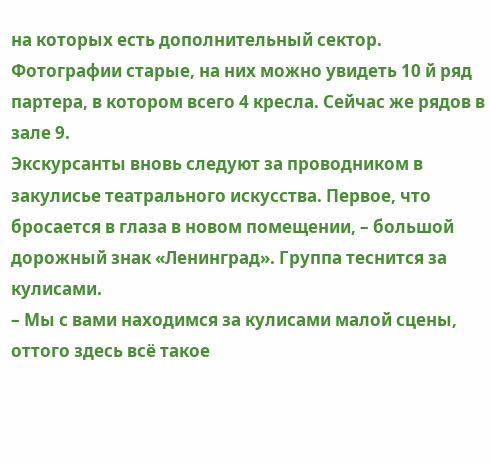на которых есть дополнительный сектор. Фотографии старые, на них можно увидеть 10 й ряд партера, в котором всего 4 кресла. Сейчас же рядов в зале 9.
Экскурсанты вновь следуют за проводником в закулисье театрального искусства. Первое, что бросается в глаза в новом помещении, – большой дорожный знак «Ленинград». Группа теснится за кулисами.
– Мы с вами находимся за кулисами малой сцены, оттого здесь всё такое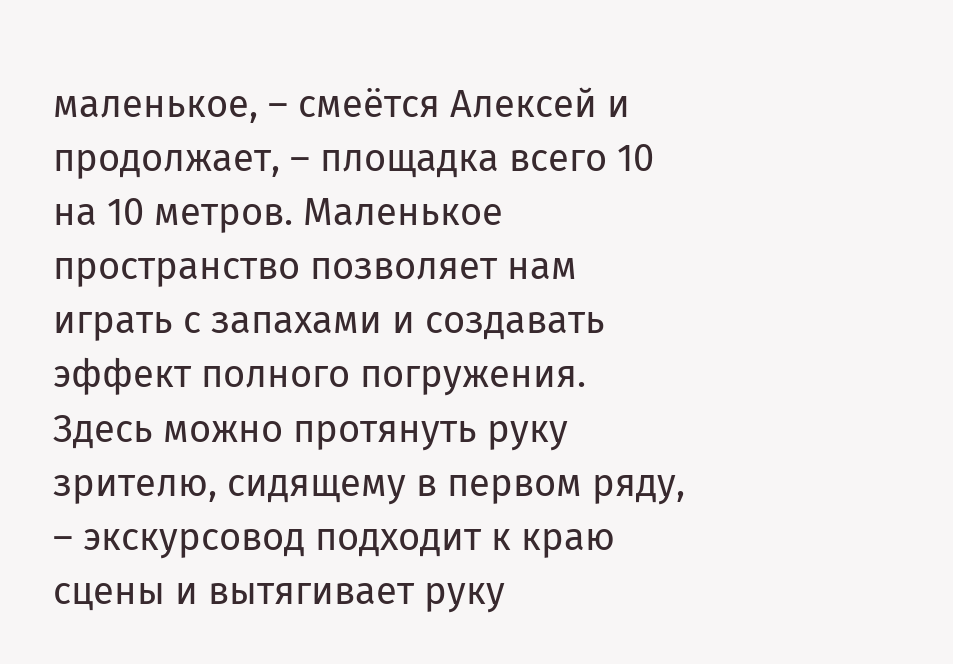маленькое, – смеётся Алексей и продолжает, – площадка всего 10 на 10 метров. Маленькое пространство позволяет нам играть с запахами и создавать эффект полного погружения. Здесь можно протянуть руку зрителю, сидящему в первом ряду, – экскурсовод подходит к краю сцены и вытягивает руку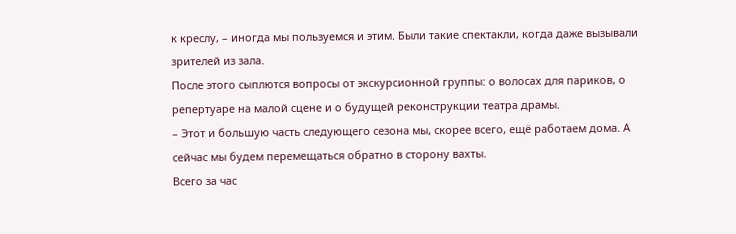к креслу, – иногда мы пользуемся и этим. Были такие спектакли, когда даже вызывали зрителей из зала.
После этого сыплются вопросы от экскурсионной группы: о волосах для париков, о репертуаре на малой сцене и о будущей реконструкции театра драмы.
– Этот и большую часть следующего сезона мы, скорее всего, ещё работаем дома. А сейчас мы будем перемещаться обратно в сторону вахты.
Всего за час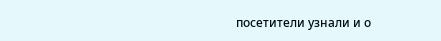посетители узнали и о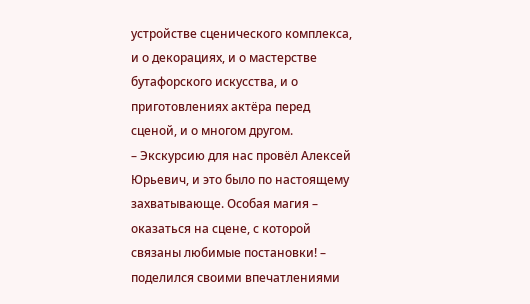устройстве сценического комплекса, и о декорациях, и о мастерстве бутафорского искусства, и о приготовлениях актёра перед сценой, и о многом другом.
– Экскурсию для нас провёл Алексей Юрьевич, и это было по настоящему захватывающе. Особая магия – оказаться на сцене, с которой связаны любимые постановки! – поделился своими впечатлениями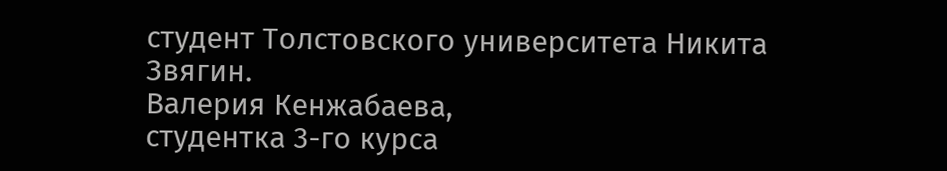студент Толстовского университета Никита Звягин.
Валерия Кенжабаева,
студентка 3-го курса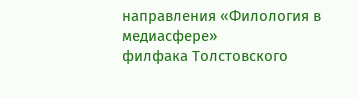направления «Филология в медиасфере»
филфака Толстовского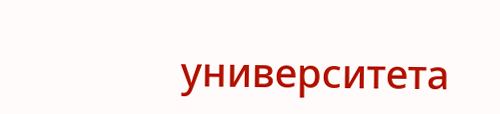университета